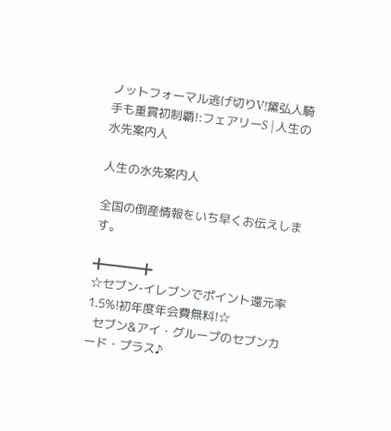ノットフォーマル逃げ切りV!黛弘人騎手も重賞初制覇!:フェアリーS | 人生の水先案内人

人生の水先案内人

全国の倒産情報をいち早くお伝えします。

╋━━━╋
☆セブン-イレブンでポイント還元率1.5%!初年度年会費無料!☆
  セブン&アイ・グループのセブンカード・プラス♪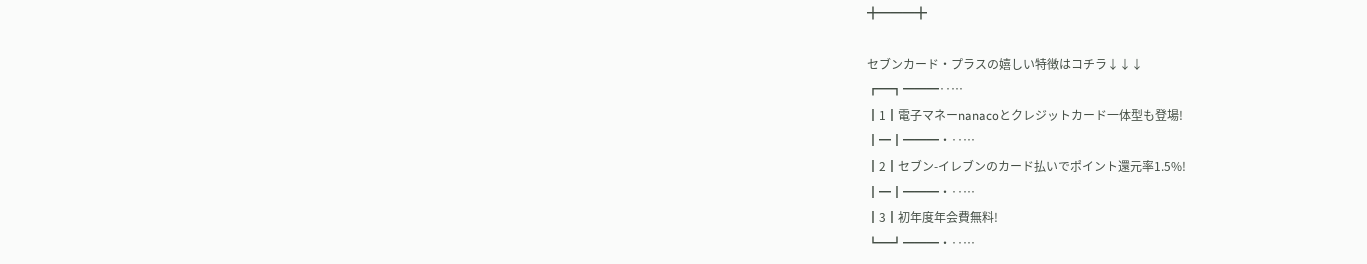╋━━━╋

セブンカード・プラスの嬉しい特徴はコチラ↓↓↓
┏━┓━━━‥…
┃1┃電子マネーnanacoとクレジットカード一体型も登場!
┃━┃━━━・‥…
┃2┃セブン-イレブンのカード払いでポイント還元率1.5%!
┃━┃━━━・‥…
┃3┃初年度年会費無料!
┗━┛━━━・‥…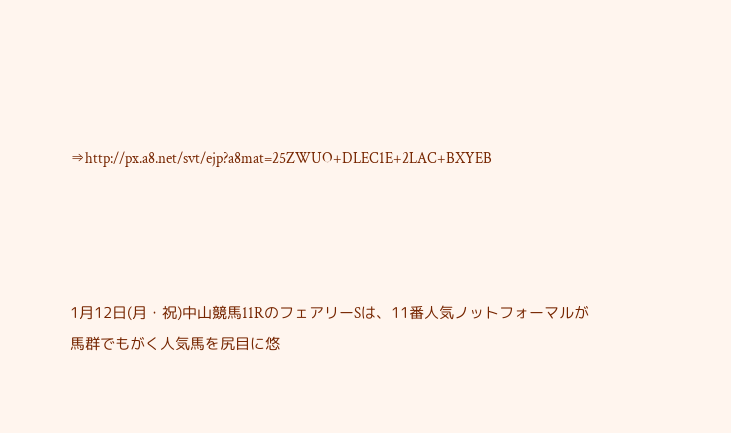⇒http://px.a8.net/svt/ejp?a8mat=25ZWUO+DLEC1E+2LAC+BXYEB




1月12日(月・祝)中山競馬11RのフェアリーSは、11番人気ノットフォーマルが馬群でもがく人気馬を尻目に悠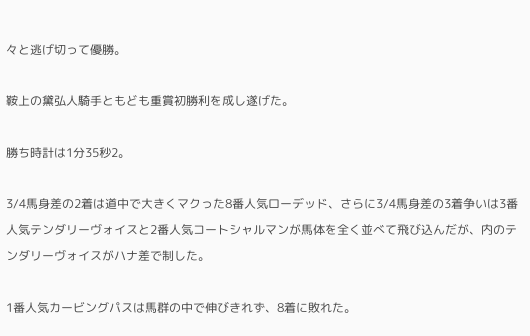々と逃げ切って優勝。

鞍上の黛弘人騎手ともども重賞初勝利を成し遂げた。

勝ち時計は1分35秒2。

3/4馬身差の2着は道中で大きくマクった8番人気ローデッド、さらに3/4馬身差の3着争いは3番人気テンダリーヴォイスと2番人気コートシャルマンが馬体を全く並べて飛び込んだが、内のテンダリーヴォイスがハナ差で制した。

1番人気カービングパスは馬群の中で伸びきれず、8着に敗れた。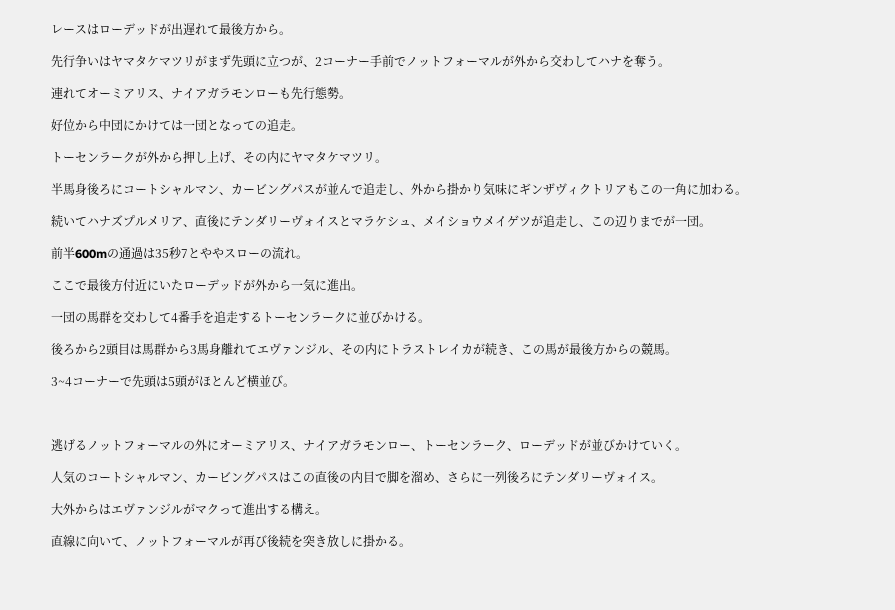レースはローデッドが出遅れて最後方から。

先行争いはヤマタケマツリがまず先頭に立つが、2コーナー手前でノットフォーマルが外から交わしてハナを奪う。

連れてオーミアリス、ナイアガラモンローも先行態勢。

好位から中団にかけては一団となっての追走。

トーセンラークが外から押し上げ、その内にヤマタケマツリ。

半馬身後ろにコートシャルマン、カービングパスが並んで追走し、外から掛かり気味にギンザヴィクトリアもこの一角に加わる。

続いてハナズプルメリア、直後にテンダリーヴォイスとマラケシュ、メイショウメイゲツが追走し、この辺りまでが一団。

前半600mの通過は35秒7とややスローの流れ。

ここで最後方付近にいたローデッドが外から一気に進出。

一団の馬群を交わして4番手を追走するトーセンラークに並びかける。

後ろから2頭目は馬群から3馬身離れてエヴァンジル、その内にトラストレイカが続き、この馬が最後方からの競馬。

3~4コーナーで先頭は5頭がほとんど横並び。



逃げるノットフォーマルの外にオーミアリス、ナイアガラモンロー、トーセンラーク、ローデッドが並びかけていく。

人気のコートシャルマン、カービングパスはこの直後の内目で脚を溜め、さらに一列後ろにテンダリーヴォイス。

大外からはエヴァンジルがマクって進出する構え。

直線に向いて、ノットフォーマルが再び後続を突き放しに掛かる。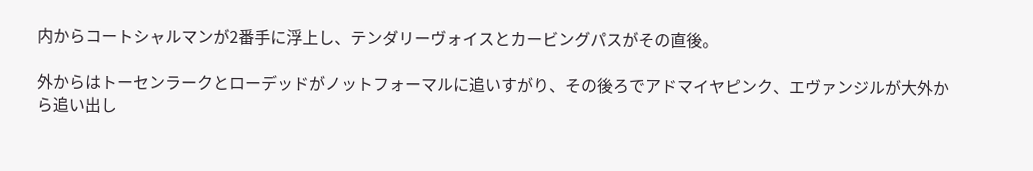内からコートシャルマンが2番手に浮上し、テンダリーヴォイスとカービングパスがその直後。

外からはトーセンラークとローデッドがノットフォーマルに追いすがり、その後ろでアドマイヤピンク、エヴァンジルが大外から追い出し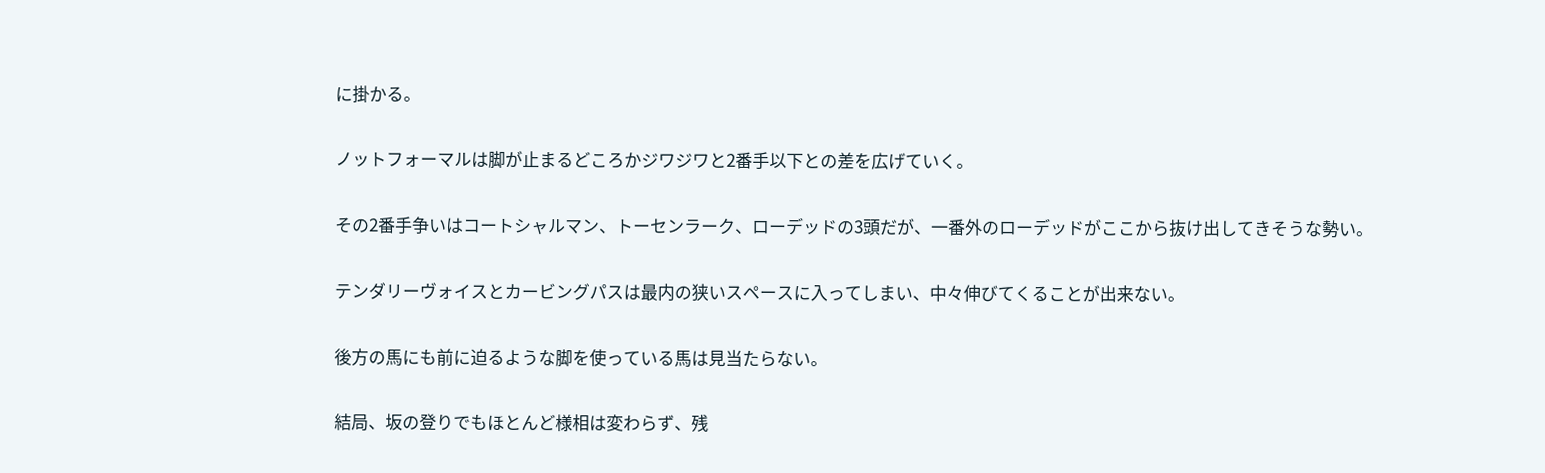に掛かる。

ノットフォーマルは脚が止まるどころかジワジワと2番手以下との差を広げていく。

その2番手争いはコートシャルマン、トーセンラーク、ローデッドの3頭だが、一番外のローデッドがここから抜け出してきそうな勢い。

テンダリーヴォイスとカービングパスは最内の狭いスペースに入ってしまい、中々伸びてくることが出来ない。

後方の馬にも前に迫るような脚を使っている馬は見当たらない。

結局、坂の登りでもほとんど様相は変わらず、残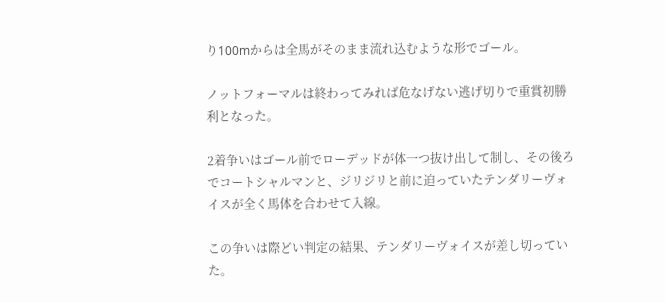り100mからは全馬がそのまま流れ込むような形でゴール。

ノットフォーマルは終わってみれば危なげない逃げ切りで重賞初勝利となった。

2着争いはゴール前でローデッドが体一つ抜け出して制し、その後ろでコートシャルマンと、ジリジリと前に迫っていたテンダリーヴォイスが全く馬体を合わせて入線。

この争いは際どい判定の結果、テンダリーヴォイスが差し切っていた。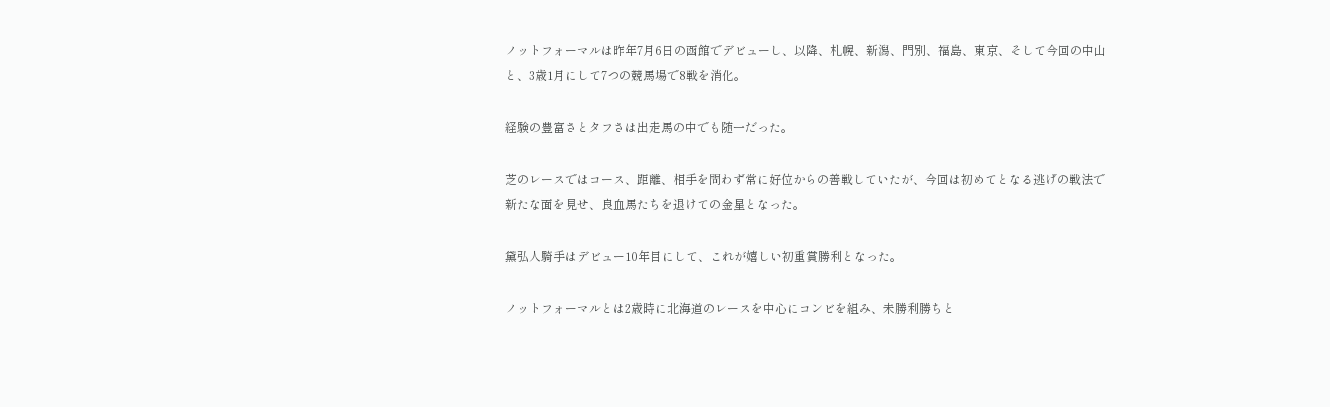ノットフォーマルは昨年7月6日の函館でデビューし、以降、札幌、新潟、門別、福島、東京、そして今回の中山と、3歳1月にして7つの競馬場で8戦を消化。

経験の豊富さとタフさは出走馬の中でも随一だった。

芝のレースではコース、距離、相手を問わず常に好位からの善戦していたが、今回は初めてとなる逃げの戦法で新たな面を見せ、良血馬たちを退けての金星となった。

黛弘人騎手はデビュー10年目にして、これが嬉しい初重賞勝利となった。

ノットフォーマルとは2歳時に北海道のレースを中心にコンビを組み、未勝利勝ちと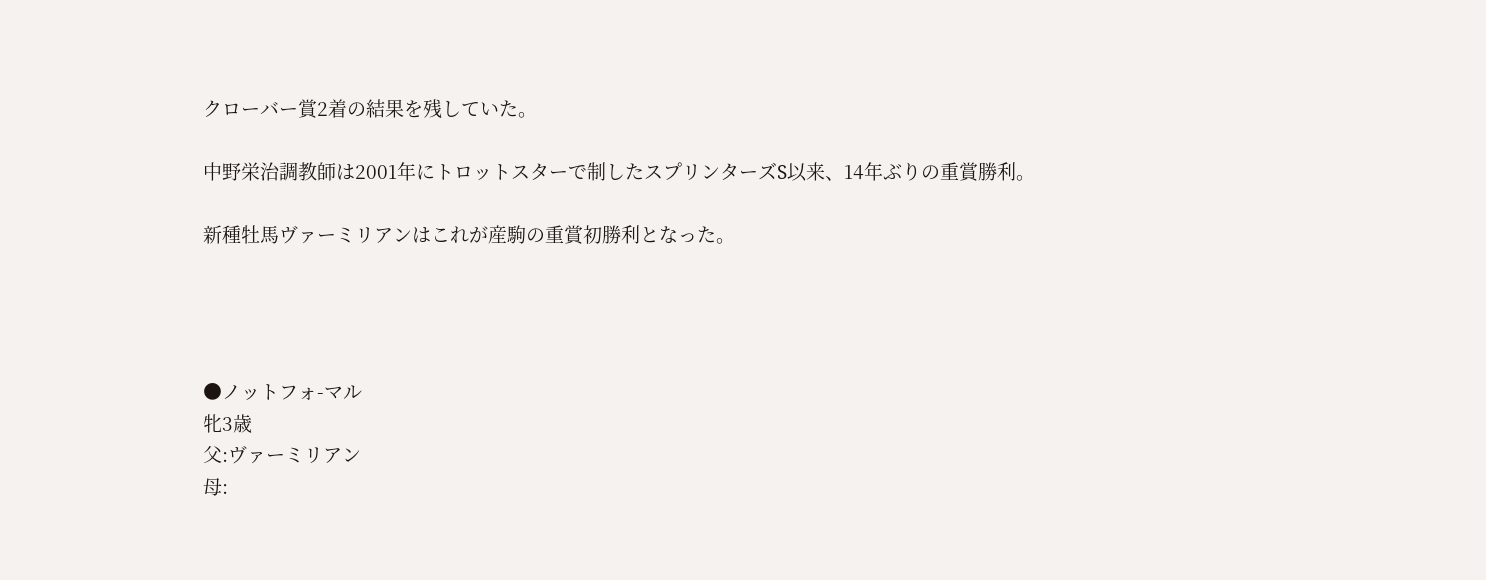クローバー賞2着の結果を残していた。

中野栄治調教師は2001年にトロットスターで制したスプリンターズS以来、14年ぶりの重賞勝利。

新種牡馬ヴァーミリアンはこれが産駒の重賞初勝利となった。




●ノットフォ-マル
牝3歳
父:ヴァーミリアン
母: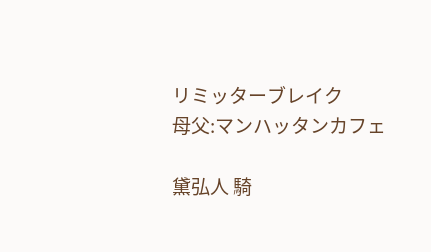リミッターブレイク
母父:マンハッタンカフェ

黛弘人 騎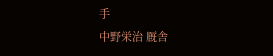手
中野栄治 厩舎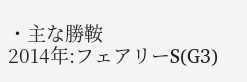・主な勝鞍
2014年:フェアリーS(G3)